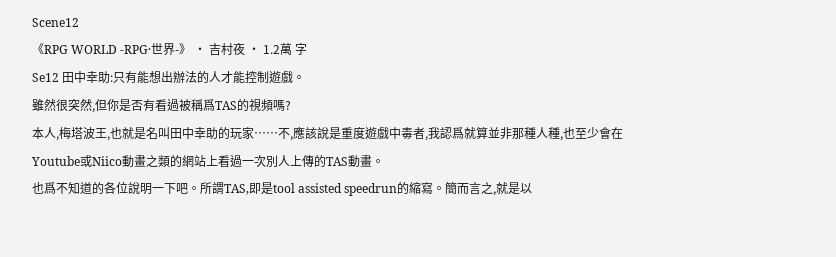Scene12
《RPG WORLD -RPG·世界-》 · 吉村夜 · 1.2萬 字
Se12 田中幸助:只有能想出辦法的人才能控制遊戲。
雖然很突然,但你是否有看過被稱爲TAS的視頻嗎?
本人,梅塔波王,也就是名叫田中幸助的玩家……不,應該說是重度遊戲中毒者,我認爲就算並非那種人種,也至少會在Youtube或Niico動畫之類的網站上看過一次別人上傳的TAS動畫。
也爲不知道的各位說明一下吧。所謂TAS,即是tool assisted speedrun的縮寫。簡而言之,就是以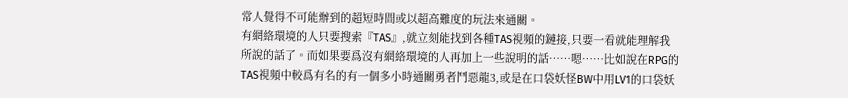常人覺得不可能辦到的超短時間或以超高難度的玩法來通關。
有網絡環境的人只要搜索『TAS』,就立刻能找到各種TAS視頻的鏈接,只要一看就能理解我所說的話了。而如果要爲沒有網絡環境的人再加上一些說明的話……嗯……比如說在RPG的TAS視頻中較爲有名的有一個多小時通關勇者鬥惡龍3,或是在口袋妖怪BW中用LV1的口袋妖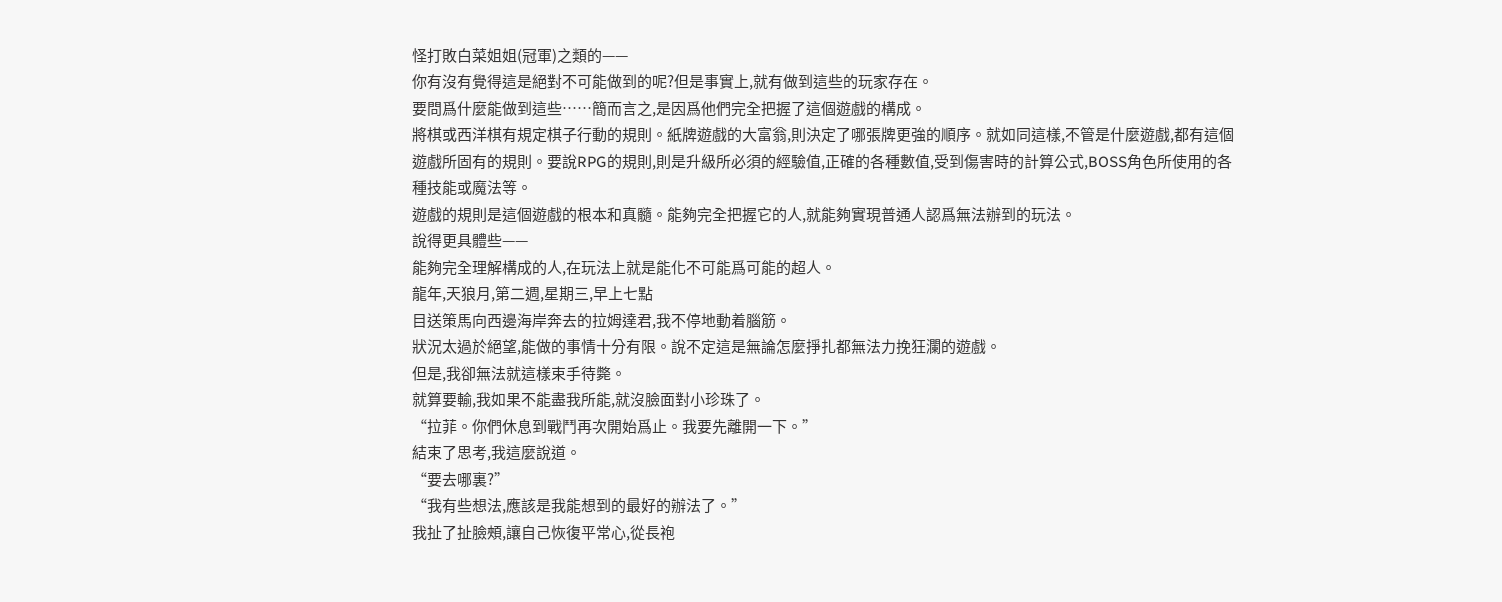怪打敗白菜姐姐(冠軍)之類的——
你有沒有覺得這是絕對不可能做到的呢?但是事實上,就有做到這些的玩家存在。
要問爲什麼能做到這些……簡而言之,是因爲他們完全把握了這個遊戲的構成。
將棋或西洋棋有規定棋子行動的規則。紙牌遊戲的大富翁,則決定了哪張牌更強的順序。就如同這樣,不管是什麼遊戲,都有這個遊戲所固有的規則。要說RPG的規則,則是升級所必須的經驗值,正確的各種數值,受到傷害時的計算公式,BOSS角色所使用的各種技能或魔法等。
遊戲的規則是這個遊戲的根本和真髓。能夠完全把握它的人,就能夠實現普通人認爲無法辦到的玩法。
說得更具體些——
能夠完全理解構成的人,在玩法上就是能化不可能爲可能的超人。
龍年,天狼月,第二週,星期三,早上七點
目送策馬向西邊海岸奔去的拉姆達君,我不停地動着腦筋。
狀況太過於絕望,能做的事情十分有限。說不定這是無論怎麼掙扎都無法力挽狂瀾的遊戲。
但是,我卻無法就這樣束手待斃。
就算要輸,我如果不能盡我所能,就沒臉面對小珍珠了。
“拉菲。你們休息到戰鬥再次開始爲止。我要先離開一下。”
結束了思考,我這麼說道。
“要去哪裏?”
“我有些想法,應該是我能想到的最好的辦法了。”
我扯了扯臉頰,讓自己恢復平常心,從長袍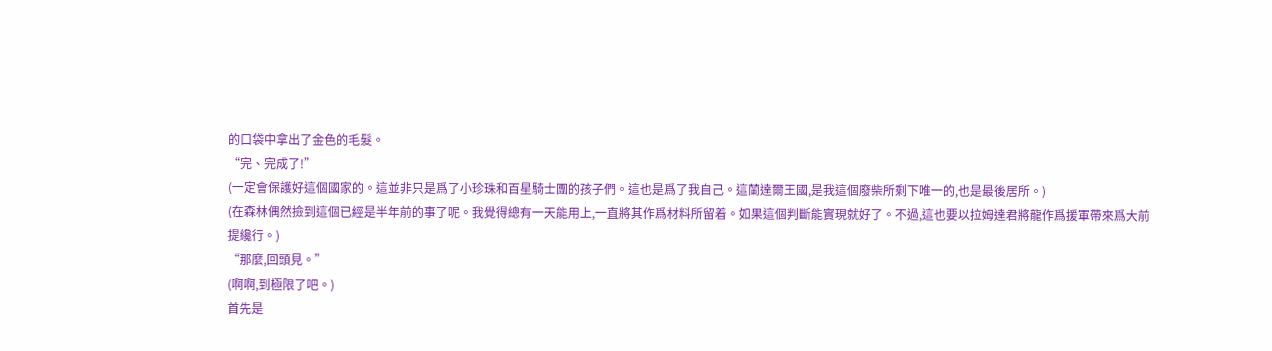的口袋中拿出了金色的毛髮。
“完、完成了!”
(一定會保護好這個國家的。這並非只是爲了小珍珠和百星騎士團的孩子們。這也是爲了我自己。這蘭達爾王國,是我這個廢柴所剩下唯一的,也是最後居所。)
(在森林偶然撿到這個已經是半年前的事了呢。我覺得總有一天能用上,一直將其作爲材料所留着。如果這個判斷能實現就好了。不過,這也要以拉姆達君將龍作爲援軍帶來爲大前提纔行。)
“那麼,回頭見。”
(啊啊,到極限了吧。)
首先是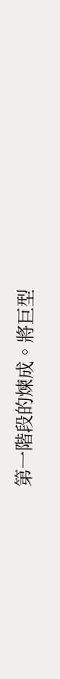第一階段的煉成。將巨型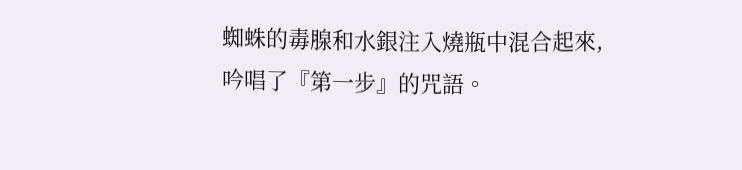蜘蛛的毒腺和水銀注入燒瓶中混合起來,吟唱了『第一步』的咒語。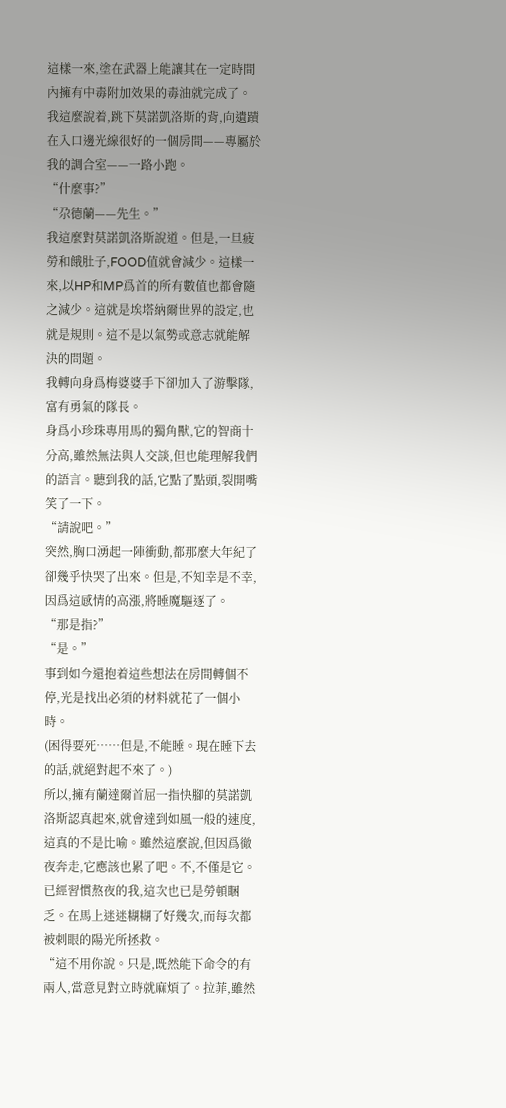這樣一來,塗在武器上能讓其在一定時間內擁有中毒附加效果的毒油就完成了。
我這麼說着,跳下莫諾凱洛斯的背,向遺蹟在入口邊光線很好的一個房間——專屬於我的調合室——一路小跑。
“什麼事?”
“尕德蘭——先生。”
我這麼對莫諾凱洛斯說道。但是,一旦疲勞和餓肚子,FOOD值就會減少。這樣一來,以HP和MP爲首的所有數值也都會隨之減少。這就是埃塔納爾世界的設定,也就是規則。這不是以氣勢或意志就能解決的問題。
我轉向身爲梅婆婆手下卻加入了游擊隊,富有勇氣的隊長。
身爲小珍珠專用馬的獨角獸,它的智商十分高,雖然無法與人交談,但也能理解我們的語言。聽到我的話,它點了點頭,裂開嘴笑了一下。
“請說吧。”
突然,胸口湧起一陣衝動,都那麼大年紀了卻幾乎快哭了出來。但是,不知幸是不幸,因爲這感情的高漲,將睡魔驅逐了。
“那是指?”
“是。”
事到如今還抱着這些想法在房間轉個不停,光是找出必須的材料就花了一個小時。
(困得要死……但是,不能睡。現在睡下去的話,就絕對起不來了。)
所以,擁有蘭達爾首屈一指快腳的莫諾凱洛斯認真起來,就會達到如風一般的速度,這真的不是比喻。雖然這麼說,但因爲徹夜奔走,它應該也累了吧。不,不僅是它。已經習慣熬夜的我,這次也已是勞頓睏乏。在馬上迷迷糊糊了好幾次,而每次都被刺眼的陽光所拯救。
“這不用你說。只是,既然能下命令的有兩人,當意見對立時就麻煩了。拉菲,雖然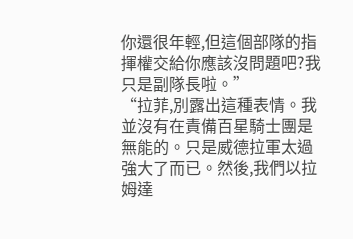你還很年輕,但這個部隊的指揮權交給你應該沒問題吧?我只是副隊長啦。”
“拉菲,別露出這種表情。我並沒有在責備百星騎士團是無能的。只是威德拉軍太過強大了而已。然後,我們以拉姆達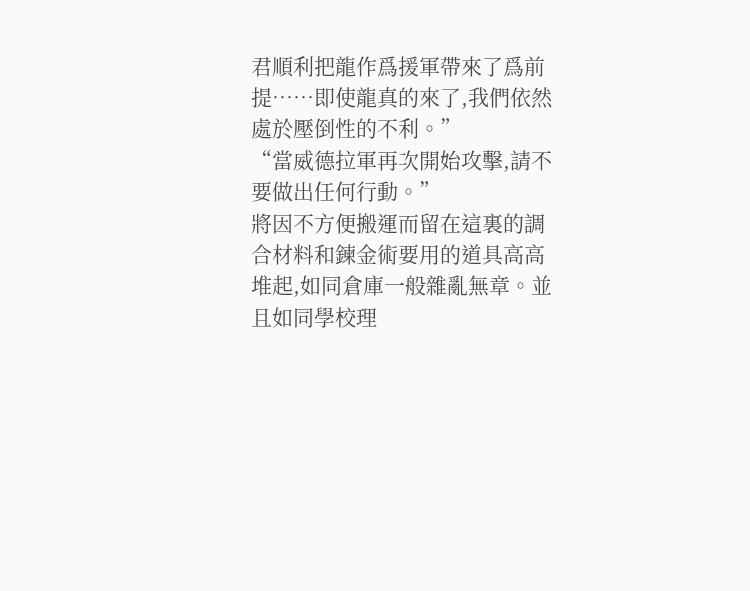君順利把龍作爲援軍帶來了爲前提……即使龍真的來了,我們依然處於壓倒性的不利。”
“當威德拉軍再次開始攻擊,請不要做出任何行動。”
將因不方便搬運而留在這裏的調合材料和鍊金術要用的道具高高堆起,如同倉庫一般雜亂無章。並且如同學校理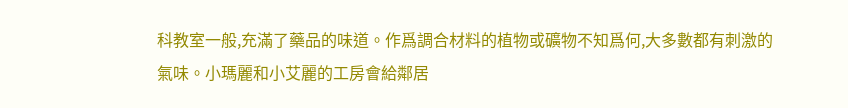科教室一般,充滿了藥品的味道。作爲調合材料的植物或礦物不知爲何,大多數都有刺激的氣味。小瑪麗和小艾麗的工房會給鄰居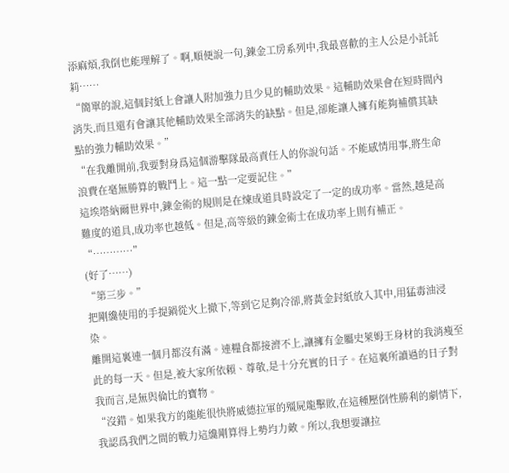添麻煩,我倒也能理解了。啊,順便說一句,鍊金工房系列中,我最喜歡的主人公是小託託莉……
“簡單的說,這個封紙上會讓人附加強力且少見的輔助效果。這輔助效果會在短時間內消失,而且還有會讓其他輔助效果全部消失的缺點。但是,卻能讓人擁有能夠補償其缺點的強力輔助效果。”
“在我離開前,我要對身爲這個游擊隊最高責任人的你說句話。不能感情用事,將生命浪費在毫無勝算的戰鬥上。這一點一定要記住。”
這埃塔納爾世界中,鍊金術的規則是在煉成道具時設定了一定的成功率。當然,越是高難度的道具,成功率也越低。但是,高等級的鍊金術士在成功率上則有補正。
“…………”
(好了……)
“第三步。”
把剛纔使用的手提鍋從火上撤下,等到它足夠冷卻,將黃金封紙放入其中,用猛毒油浸染。
離開這裏連一個月都沒有滿。連糧食都接濟不上,讓擁有金屬史萊姆王身材的我消瘦至此的每一天。但是,被大家所依賴、尊敬,是十分充實的日子。在這裏所讀過的日子對我而言,是無與倫比的寶物。
“沒錯。如果我方的龍能很快將威德拉軍的殭屍龍擊敗,在這種壓倒性勝利的劇情下,我認爲我們之間的戰力這纔剛算得上勢均力敵。所以,我想要讓拉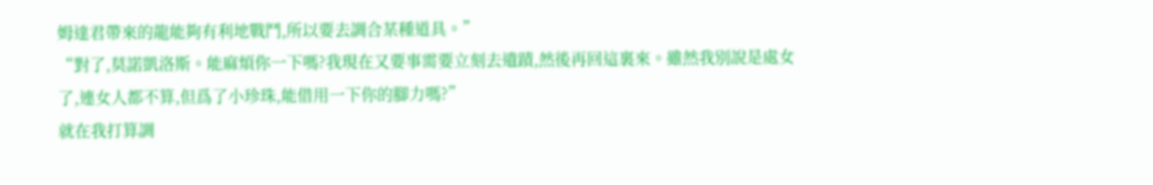姆達君帶來的龍能夠有利地戰鬥,所以要去調合某種道具。”
“對了,莫諾凱洛斯。能麻煩你一下嗎?我現在又要事需要立刻去遺蹟,然後再回這裏來。雖然我別說是處女了,連女人都不算,但爲了小珍珠,能借用一下你的腳力嗎?”
就在我打算調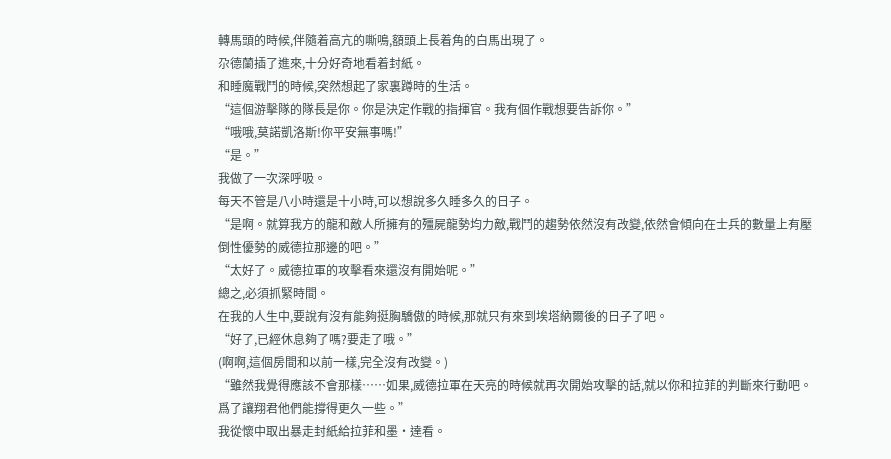轉馬頭的時候,伴隨着高亢的嘶鳴,額頭上長着角的白馬出現了。
尕德蘭插了進來,十分好奇地看着封紙。
和睡魔戰鬥的時候,突然想起了家裏蹲時的生活。
“這個游擊隊的隊長是你。你是決定作戰的指揮官。我有個作戰想要告訴你。”
“哦哦,莫諾凱洛斯!你平安無事嗎!”
“是。”
我做了一次深呼吸。
每天不管是八小時還是十小時,可以想說多久睡多久的日子。
“是啊。就算我方的龍和敵人所擁有的殭屍龍勢均力敵,戰鬥的趨勢依然沒有改變,依然會傾向在士兵的數量上有壓倒性優勢的威德拉那邊的吧。”
“太好了。威德拉軍的攻擊看來還沒有開始呢。”
總之,必須抓緊時間。
在我的人生中,要說有沒有能夠挺胸驕傲的時候,那就只有來到埃塔納爾後的日子了吧。
“好了,已經休息夠了嗎?要走了哦。”
(啊啊,這個房間和以前一樣,完全沒有改變。)
“雖然我覺得應該不會那樣……如果,威德拉軍在天亮的時候就再次開始攻擊的話,就以你和拉菲的判斷來行動吧。爲了讓翔君他們能撐得更久一些。”
我從懷中取出暴走封紙給拉菲和墨·達看。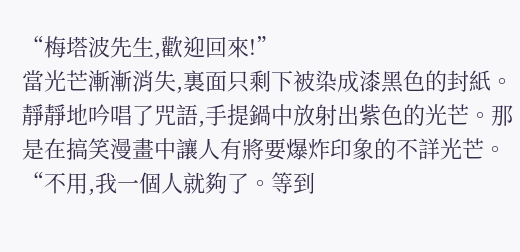“梅塔波先生,歡迎回來!”
當光芒漸漸消失,裏面只剩下被染成漆黑色的封紙。
靜靜地吟唱了咒語,手提鍋中放射出紫色的光芒。那是在搞笑漫畫中讓人有將要爆炸印象的不詳光芒。
“不用,我一個人就夠了。等到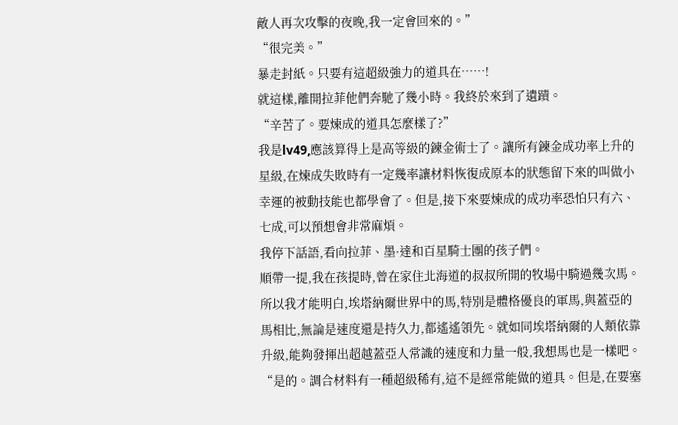敵人再次攻擊的夜晚,我一定會回來的。”
“很完美。”
暴走封紙。只要有這超級強力的道具在……!
就這樣,離開拉菲他們奔馳了幾小時。我終於來到了遺蹟。
“辛苦了。要煉成的道具怎麼樣了?”
我是lv49,應該算得上是高等級的鍊金術士了。讓所有鍊金成功率上升的星級,在煉成失敗時有一定幾率讓材料恢復成原本的狀態留下來的叫做小幸運的被動技能也都學會了。但是,接下來要煉成的成功率恐怕只有六、七成,可以預想會非常麻煩。
我停下話語,看向拉菲、墨·達和百星騎士團的孩子們。
順帶一提,我在孩提時,曾在家住北海道的叔叔所開的牧場中騎過幾次馬。所以我才能明白,埃塔納爾世界中的馬,特別是體格優良的軍馬,與蓋亞的馬相比,無論是速度還是持久力,都遙遙領先。就如同埃塔納爾的人類依靠升級,能夠發揮出超越蓋亞人常識的速度和力量一般,我想馬也是一樣吧。
“是的。調合材料有一種超級稀有,這不是經常能做的道具。但是,在要塞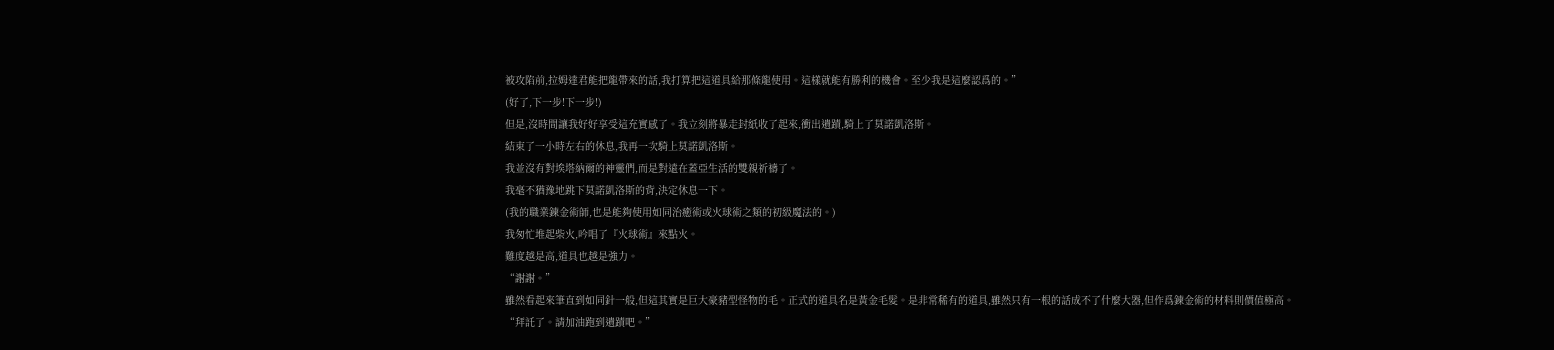被攻陷前,拉姆達君能把龍帶來的話,我打算把這道具給那條龍使用。這樣就能有勝利的機會。至少我是這麼認爲的。”
(好了,下一步!下一步!)
但是,沒時間讓我好好享受這充實感了。我立刻將暴走封紙收了起來,衝出遺蹟,騎上了莫諾凱洛斯。
結束了一小時左右的休息,我再一次騎上莫諾凱洛斯。
我並沒有對埃塔納爾的神靈們,而是對遠在蓋亞生活的雙親祈禱了。
我毫不猶豫地跳下莫諾凱洛斯的背,決定休息一下。
(我的職業鍊金術師,也是能夠使用如同治癒術或火球術之類的初級魔法的。)
我匆忙堆起柴火,吟唱了『火球術』來點火。
難度越是高,道具也越是強力。
“謝謝。”
雖然看起來筆直到如同針一般,但這其實是巨大豪豬型怪物的毛。正式的道具名是黃金毛髮。是非常稀有的道具,雖然只有一根的話成不了什麼大器,但作爲鍊金術的材料則價值極高。
“拜託了。請加油跑到遺蹟吧。”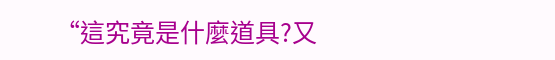“這究竟是什麼道具?又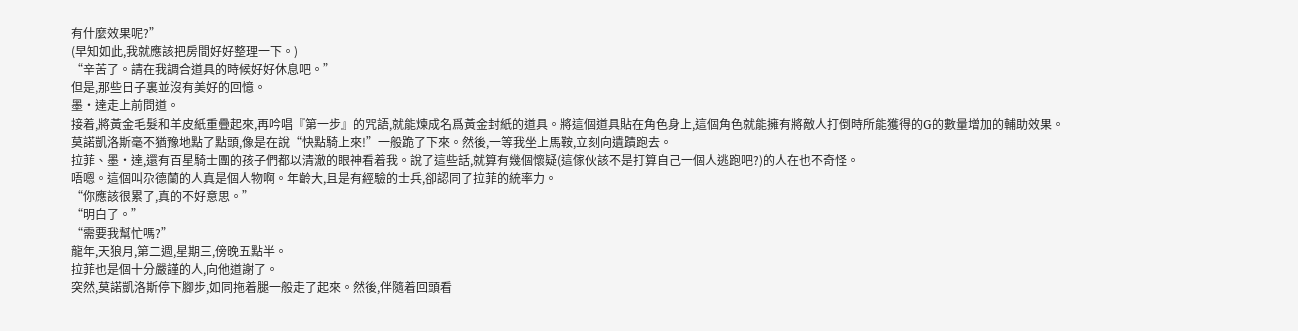有什麼效果呢?”
(早知如此,我就應該把房間好好整理一下。)
“辛苦了。請在我調合道具的時候好好休息吧。”
但是,那些日子裏並沒有美好的回憶。
墨·達走上前問道。
接着,將黃金毛髮和羊皮紙重疊起來,再吟唱『第一步』的咒語,就能煉成名爲黃金封紙的道具。將這個道具貼在角色身上,這個角色就能擁有將敵人打倒時所能獲得的G的數量增加的輔助效果。
莫諾凱洛斯毫不猶豫地點了點頭,像是在說“快點騎上來!”一般跪了下來。然後,一等我坐上馬鞍,立刻向遺蹟跑去。
拉菲、墨·達,還有百星騎士團的孩子們都以清澈的眼神看着我。說了這些話,就算有幾個懷疑(這傢伙該不是打算自己一個人逃跑吧?)的人在也不奇怪。
唔嗯。這個叫尕德蘭的人真是個人物啊。年齡大,且是有經驗的士兵,卻認同了拉菲的統率力。
“你應該很累了,真的不好意思。”
“明白了。”
“需要我幫忙嗎?”
龍年,天狼月,第二週,星期三,傍晚五點半。
拉菲也是個十分嚴謹的人,向他道謝了。
突然,莫諾凱洛斯停下腳步,如同拖着腿一般走了起來。然後,伴隨着回頭看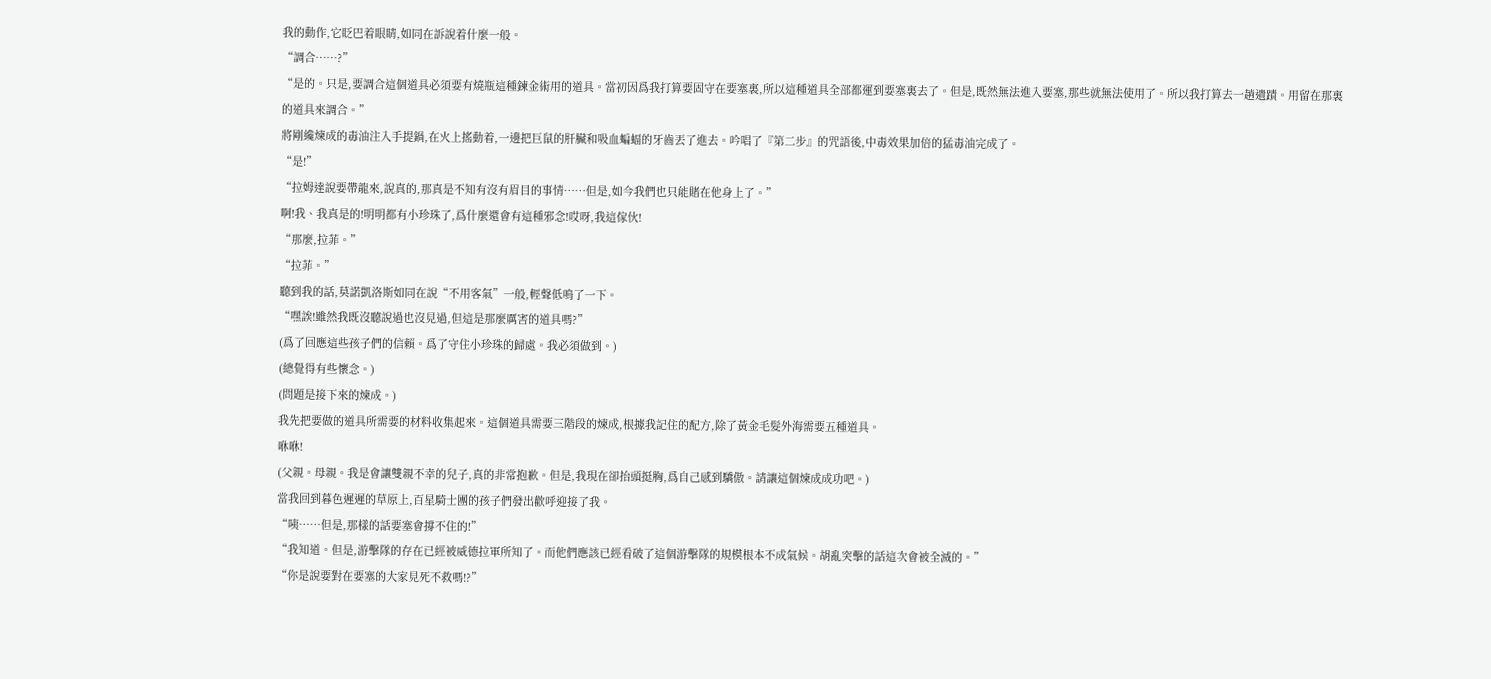我的動作,它眨巴着眼睛,如同在訴說着什麼一般。
“調合……?”
“是的。只是,要調合這個道具必須要有燒瓶這種鍊金術用的道具。當初因爲我打算要固守在要塞裏,所以這種道具全部都運到要塞裏去了。但是,既然無法進入要塞,那些就無法使用了。所以我打算去一趟遺蹟。用留在那裏的道具來調合。”
將剛纔煉成的毒油注入手提鍋,在火上搖動着,一邊把巨鼠的肝臟和吸血蝙蝠的牙齒丟了進去。吟唱了『第二步』的咒語後,中毒效果加倍的猛毒油完成了。
“是!”
“拉姆達說要帶龍來,說真的,那真是不知有沒有眉目的事情……但是,如今我們也只能賭在他身上了。”
啊!我、我真是的!明明都有小珍珠了,爲什麼還會有這種邪念!哎呀,我這傢伙!
“那麼,拉菲。”
“拉菲。”
聽到我的話,莫諾凱洛斯如同在說“不用客氣”一般,輕聲低鳴了一下。
“嘿誒!雖然我既沒聽說過也沒見過,但這是那麼厲害的道具嗎?”
(爲了回應這些孩子們的信賴。爲了守住小珍珠的歸處。我必須做到。)
(總覺得有些懷念。)
(問題是接下來的煉成。)
我先把要做的道具所需要的材料收集起來。這個道具需要三階段的煉成,根據我記住的配方,除了黃金毛髮外海需要五種道具。
咻咻!
(父親。母親。我是會讓雙親不幸的兒子,真的非常抱歉。但是,我現在卻抬頭挺胸,爲自己感到驕傲。請讓這個煉成成功吧。)
當我回到暮色遲遲的草原上,百星騎士團的孩子們發出歡呼迎接了我。
“咦……但是,那樣的話要塞會撐不住的!”
“我知道。但是,游擊隊的存在已經被威德拉軍所知了。而他們應該已經看破了這個游擊隊的規模根本不成氣候。胡亂突擊的話這次會被全滅的。”
“你是說要對在要塞的大家見死不救嗎!?”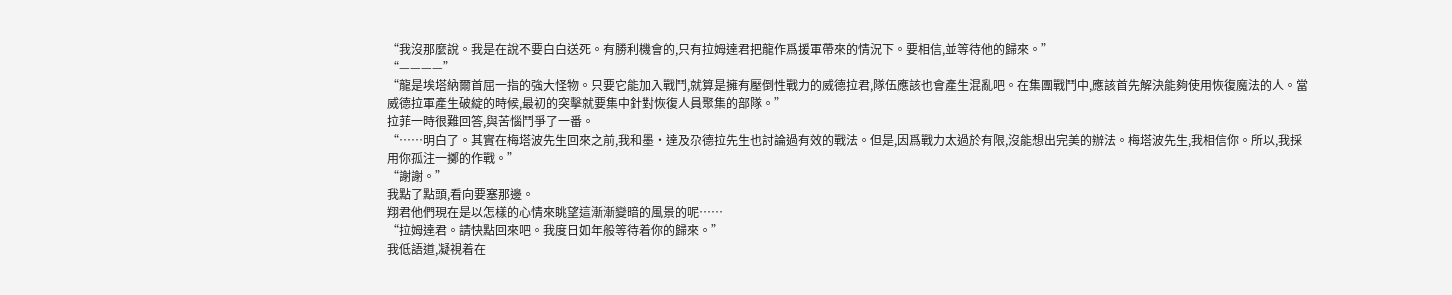“我沒那麼說。我是在說不要白白送死。有勝利機會的,只有拉姆達君把龍作爲援軍帶來的情況下。要相信,並等待他的歸來。”
“————”
“龍是埃塔納爾首屈一指的強大怪物。只要它能加入戰鬥,就算是擁有壓倒性戰力的威德拉君,隊伍應該也會產生混亂吧。在集團戰鬥中,應該首先解決能夠使用恢復魔法的人。當威德拉軍產生破綻的時候,最初的突擊就要集中針對恢復人員聚集的部隊。”
拉菲一時很難回答,與苦惱鬥爭了一番。
“……明白了。其實在梅塔波先生回來之前,我和墨·達及尕德拉先生也討論過有效的戰法。但是,因爲戰力太過於有限,沒能想出完美的辦法。梅塔波先生,我相信你。所以,我採用你孤注一擲的作戰。”
“謝謝。”
我點了點頭,看向要塞那邊。
翔君他們現在是以怎樣的心情來眺望這漸漸變暗的風景的呢……
“拉姆達君。請快點回來吧。我度日如年般等待着你的歸來。”
我低語道,凝視着在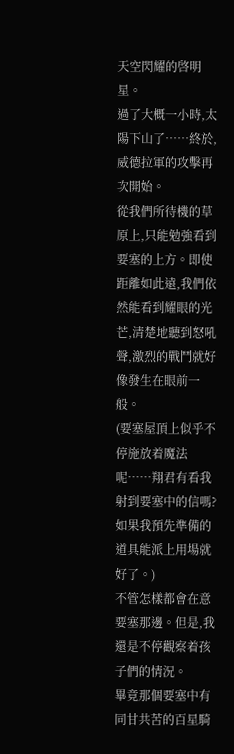天空閃耀的啓明星。
過了大概一小時,太陽下山了……終於,威德拉軍的攻擊再次開始。
從我們所待機的草原上,只能勉強看到要塞的上方。即使距離如此遠,我們依然能看到耀眼的光芒,清楚地聽到怒吼聲,激烈的戰鬥就好像發生在眼前一般。
(要塞屋頂上似乎不停施放着魔法呢……翔君有看我射到要塞中的信嗎?如果我預先準備的道具能派上用場就好了。)
不管怎樣都會在意要塞那邊。但是,我還是不停觀察着孩子們的情況。
畢竟那個要塞中有同甘共苦的百星騎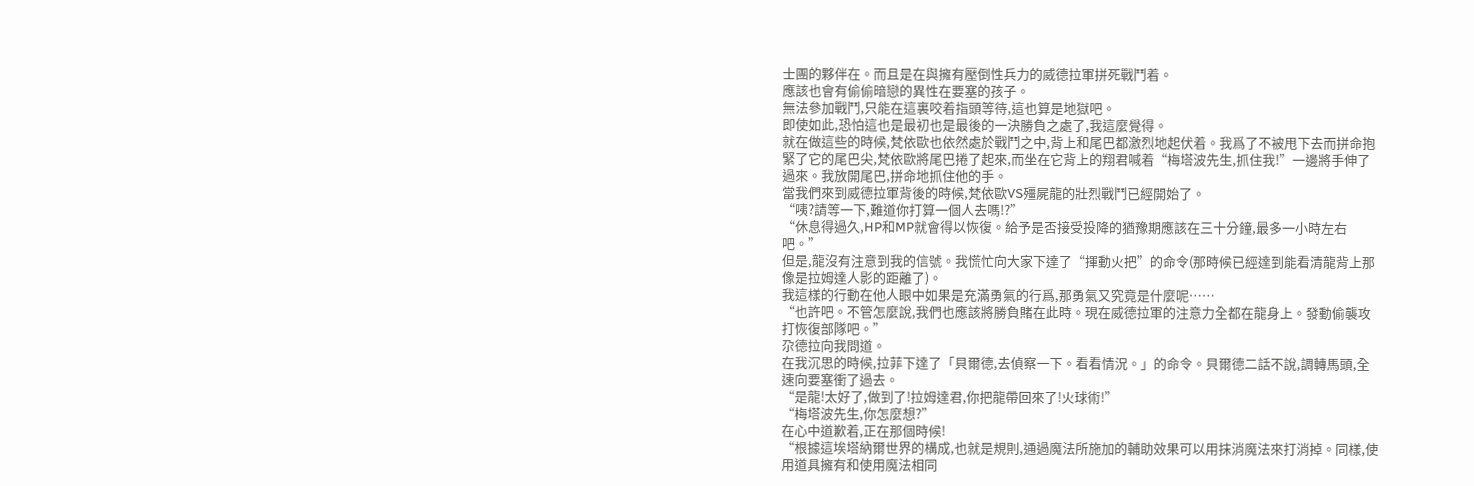士團的夥伴在。而且是在與擁有壓倒性兵力的威德拉軍拼死戰鬥着。
應該也會有偷偷暗戀的異性在要塞的孩子。
無法參加戰鬥,只能在這裏咬着指頭等待,這也算是地獄吧。
即使如此,恐怕這也是最初也是最後的一決勝負之處了,我這麼覺得。
就在做這些的時候,梵依歐也依然處於戰鬥之中,背上和尾巴都激烈地起伏着。我爲了不被甩下去而拼命抱緊了它的尾巴尖,梵依歐將尾巴捲了起來,而坐在它背上的翔君喊着“梅塔波先生,抓住我!”一邊將手伸了過來。我放開尾巴,拼命地抓住他的手。
當我們來到威德拉軍背後的時候,梵依歐VS殭屍龍的壯烈戰鬥已經開始了。
“咦?請等一下,難道你打算一個人去嗎!?”
“休息得過久,HP和MP就會得以恢復。給予是否接受投降的猶豫期應該在三十分鐘,最多一小時左右吧。”
但是,龍沒有注意到我的信號。我慌忙向大家下達了“揮動火把”的命令(那時候已經達到能看清龍背上那像是拉姆達人影的距離了)。
我這樣的行動在他人眼中如果是充滿勇氣的行爲,那勇氣又究竟是什麼呢……
“也許吧。不管怎麼說,我們也應該將勝負賭在此時。現在威德拉軍的注意力全都在龍身上。發動偷襲攻打恢復部隊吧。”
尕德拉向我問道。
在我沉思的時候,拉菲下達了「貝爾德,去偵察一下。看看情況。」的命令。貝爾德二話不說,調轉馬頭,全速向要塞衝了過去。
“是龍!太好了,做到了!拉姆達君,你把龍帶回來了!火球術!”
“梅塔波先生,你怎麼想?”
在心中道歉着,正在那個時候!
“根據這埃塔納爾世界的構成,也就是規則,通過魔法所施加的輔助效果可以用抹消魔法來打消掉。同樣,使用道具擁有和使用魔法相同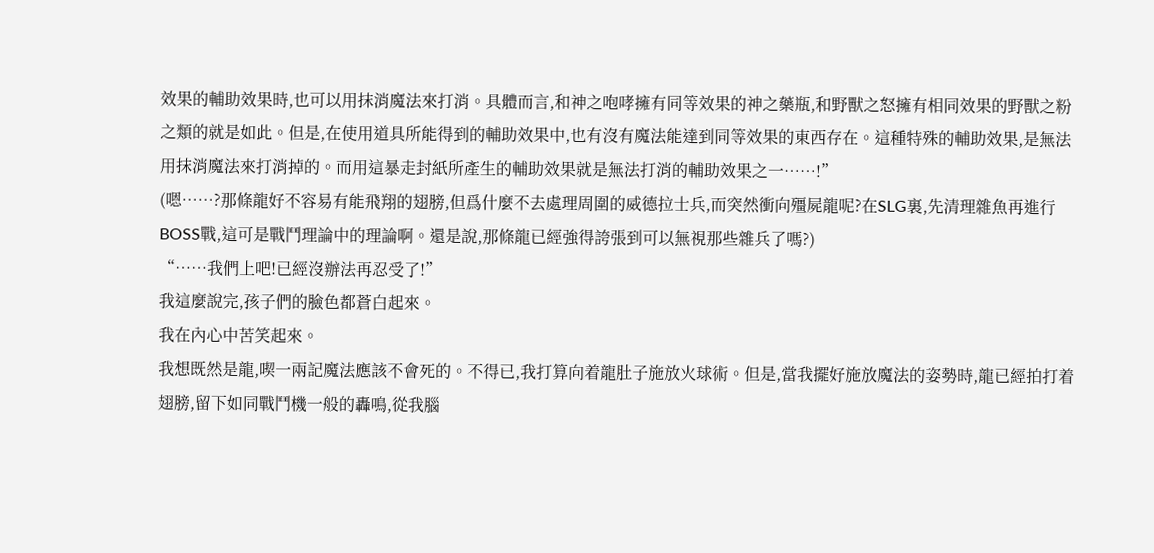效果的輔助效果時,也可以用抹消魔法來打消。具體而言,和神之咆哮擁有同等效果的神之藥瓶,和野獸之怒擁有相同效果的野獸之粉之類的就是如此。但是,在使用道具所能得到的輔助效果中,也有沒有魔法能達到同等效果的東西存在。這種特殊的輔助效果,是無法用抹消魔法來打消掉的。而用這暴走封紙所產生的輔助效果就是無法打消的輔助效果之一……!”
(嗯……?那條龍好不容易有能飛翔的翅膀,但爲什麼不去處理周圍的威德拉士兵,而突然衝向殭屍龍呢?在SLG裏,先清理雜魚再進行BOSS戰,這可是戰鬥理論中的理論啊。還是說,那條龍已經強得誇張到可以無視那些雜兵了嗎?)
“……我們上吧!已經沒辦法再忍受了!”
我這麼說完,孩子們的臉色都蒼白起來。
我在內心中苦笑起來。
我想既然是龍,喫一兩記魔法應該不會死的。不得已,我打算向着龍肚子施放火球術。但是,當我擺好施放魔法的姿勢時,龍已經拍打着翅膀,留下如同戰鬥機一般的轟鳴,從我腦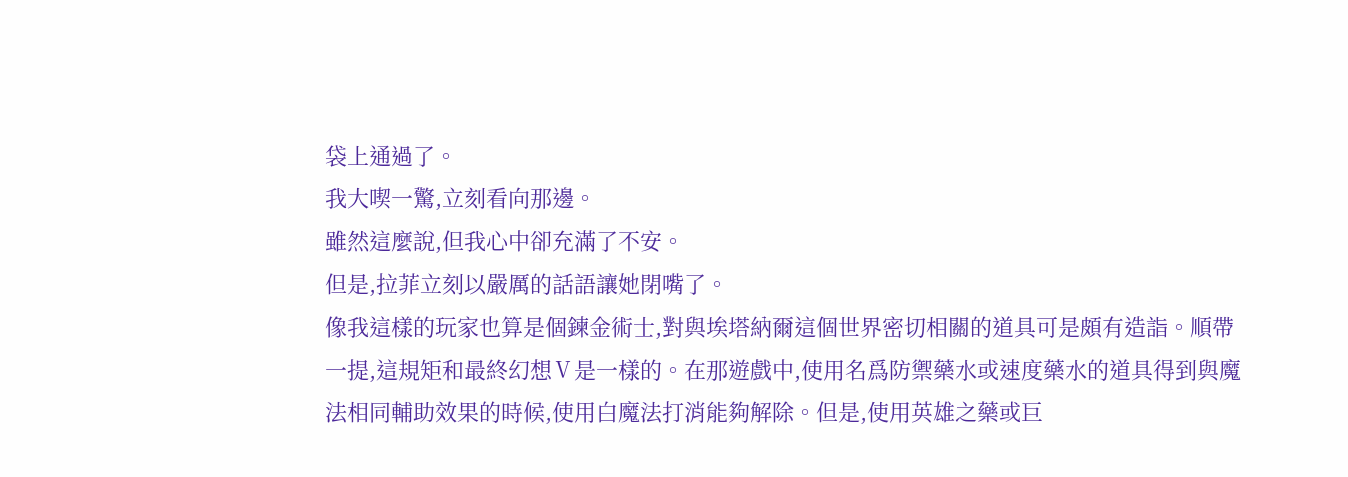袋上通過了。
我大喫一驚,立刻看向那邊。
雖然這麼說,但我心中卻充滿了不安。
但是,拉菲立刻以嚴厲的話語讓她閉嘴了。
像我這樣的玩家也算是個鍊金術士,對與埃塔納爾這個世界密切相關的道具可是頗有造詣。順帶一提,這規矩和最終幻想Ⅴ是一樣的。在那遊戲中,使用名爲防禦藥水或速度藥水的道具得到與魔法相同輔助效果的時候,使用白魔法打消能夠解除。但是,使用英雄之藥或巨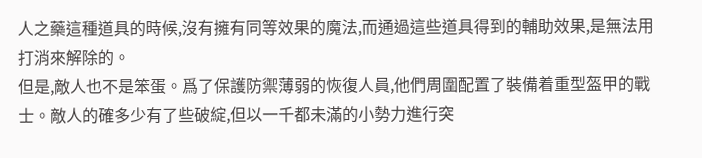人之藥這種道具的時候,沒有擁有同等效果的魔法,而通過這些道具得到的輔助效果,是無法用打消來解除的。
但是,敵人也不是笨蛋。爲了保護防禦薄弱的恢復人員,他們周圍配置了裝備着重型盔甲的戰士。敵人的確多少有了些破綻,但以一千都未滿的小勢力進行突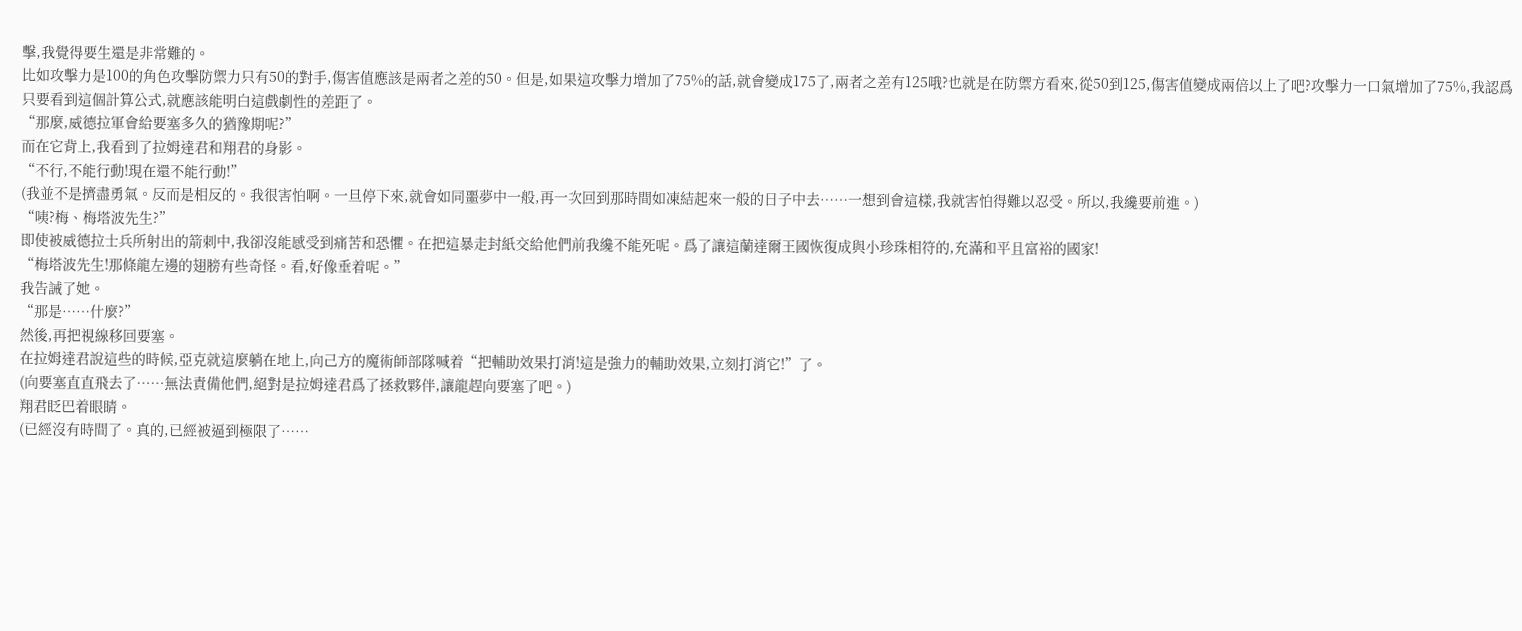擊,我覺得要生還是非常難的。
比如攻擊力是100的角色攻擊防禦力只有50的對手,傷害值應該是兩者之差的50。但是,如果這攻擊力增加了75%的話,就會變成175了,兩者之差有125哦?也就是在防禦方看來,從50到125,傷害值變成兩倍以上了吧?攻擊力一口氣增加了75%,我認爲只要看到這個計算公式,就應該能明白這戲劇性的差距了。
“那麼,威德拉軍會給要塞多久的猶豫期呢?”
而在它背上,我看到了拉姆達君和翔君的身影。
“不行,不能行動!現在還不能行動!”
(我並不是擠盡勇氣。反而是相反的。我很害怕啊。一旦停下來,就會如同噩夢中一般,再一次回到那時間如凍結起來一般的日子中去……一想到會這樣,我就害怕得難以忍受。所以,我纔要前進。)
“咦?梅、梅塔波先生?”
即使被威德拉士兵所射出的箭刺中,我卻沒能感受到痛苦和恐懼。在把這暴走封紙交給他們前我纔不能死呢。爲了讓這蘭達爾王國恢復成與小珍珠相符的,充滿和平且富裕的國家!
“梅塔波先生!那條龍左邊的翅膀有些奇怪。看,好像垂着呢。”
我告誡了她。
“那是……什麼?”
然後,再把視線移回要塞。
在拉姆達君說這些的時候,亞克就這麼躺在地上,向己方的魔術師部隊喊着“把輔助效果打消!這是強力的輔助效果,立刻打消它!”了。
(向要塞直直飛去了……無法責備他們,絕對是拉姆達君爲了拯救夥伴,讓龍趕向要塞了吧。)
翔君眨巴着眼睛。
(已經沒有時間了。真的,已經被逼到極限了……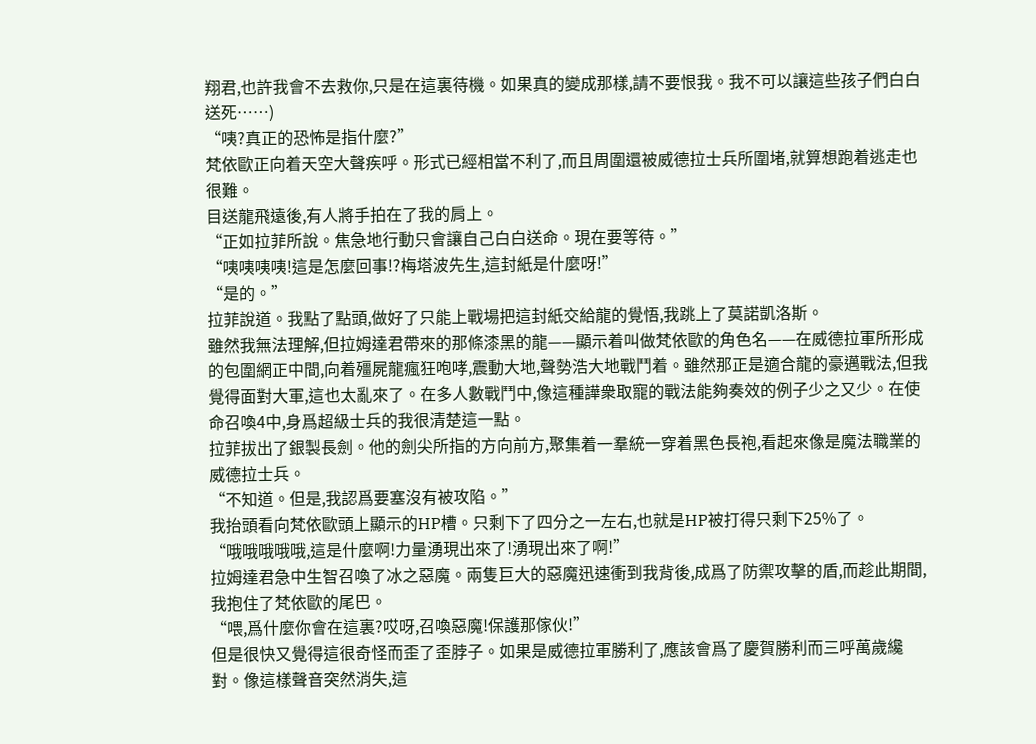翔君,也許我會不去救你,只是在這裏待機。如果真的變成那樣,請不要恨我。我不可以讓這些孩子們白白送死……)
“咦?真正的恐怖是指什麼?”
梵依歐正向着天空大聲疾呼。形式已經相當不利了,而且周圍還被威德拉士兵所圍堵,就算想跑着逃走也很難。
目送龍飛遠後,有人將手拍在了我的肩上。
“正如拉菲所說。焦急地行動只會讓自己白白送命。現在要等待。”
“咦咦咦咦!這是怎麼回事!?梅塔波先生,這封紙是什麼呀!”
“是的。”
拉菲說道。我點了點頭,做好了只能上戰場把這封紙交給龍的覺悟,我跳上了莫諾凱洛斯。
雖然我無法理解,但拉姆達君帶來的那條漆黑的龍——顯示着叫做梵依歐的角色名——在威德拉軍所形成的包圍網正中間,向着殭屍龍瘋狂咆哮,震動大地,聲勢浩大地戰鬥着。雖然那正是適合龍的豪邁戰法,但我覺得面對大軍,這也太亂來了。在多人數戰鬥中,像這種譁衆取寵的戰法能夠奏效的例子少之又少。在使命召喚4中,身爲超級士兵的我很清楚這一點。
拉菲拔出了銀製長劍。他的劍尖所指的方向前方,聚集着一羣統一穿着黑色長袍,看起來像是魔法職業的威德拉士兵。
“不知道。但是,我認爲要塞沒有被攻陷。”
我抬頭看向梵依歐頭上顯示的HP槽。只剩下了四分之一左右,也就是HP被打得只剩下25%了。
“哦哦哦哦哦,這是什麼啊!力量湧現出來了!湧現出來了啊!”
拉姆達君急中生智召喚了冰之惡魔。兩隻巨大的惡魔迅速衝到我背後,成爲了防禦攻擊的盾,而趁此期間,我抱住了梵依歐的尾巴。
“喂,爲什麼你會在這裏?哎呀,召喚惡魔!保護那傢伙!”
但是很快又覺得這很奇怪而歪了歪脖子。如果是威德拉軍勝利了,應該會爲了慶賀勝利而三呼萬歲纔對。像這樣聲音突然消失,這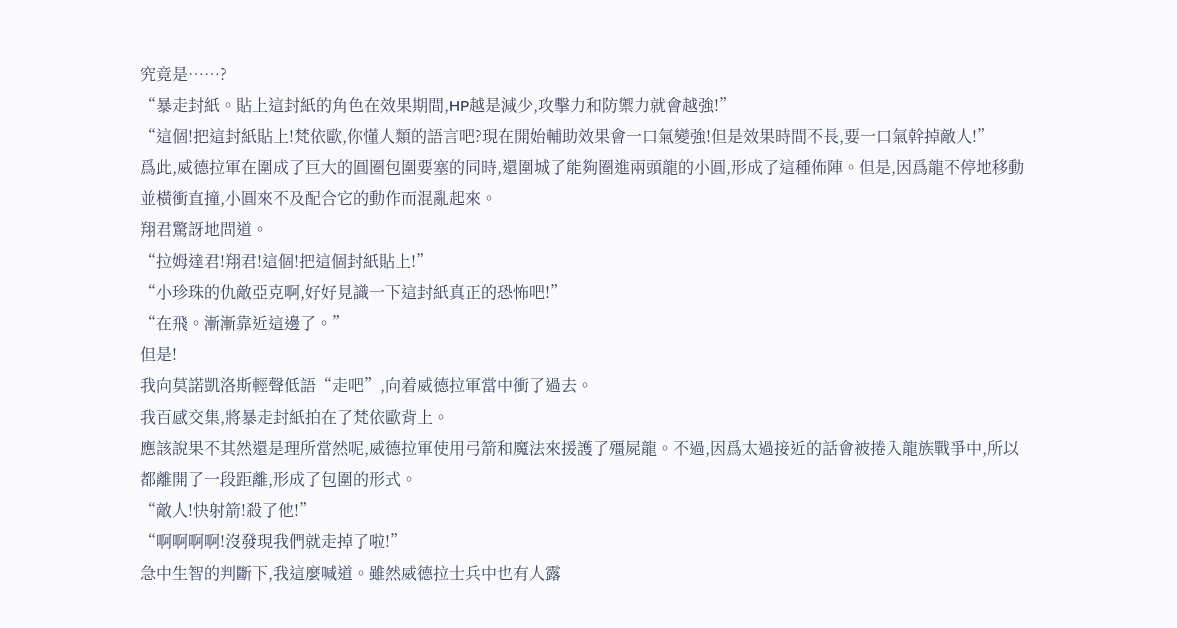究竟是……?
“暴走封紙。貼上這封紙的角色在效果期間,HP越是減少,攻擊力和防禦力就會越強!”
“這個!把這封紙貼上!梵依歐,你懂人類的語言吧?現在開始輔助效果會一口氣變強!但是效果時間不長,要一口氣幹掉敵人!”
爲此,威德拉軍在圍成了巨大的圓圈包圍要塞的同時,還圍城了能夠圈進兩頭龍的小圓,形成了這種佈陣。但是,因爲龍不停地移動並橫衝直撞,小圓來不及配合它的動作而混亂起來。
翔君驚訝地問道。
“拉姆達君!翔君!這個!把這個封紙貼上!”
“小珍珠的仇敵亞克啊,好好見識一下這封紙真正的恐怖吧!”
“在飛。漸漸靠近這邊了。”
但是!
我向莫諾凱洛斯輕聲低語“走吧”,向着威德拉軍當中衝了過去。
我百感交集,將暴走封紙拍在了梵依歐背上。
應該說果不其然還是理所當然呢,威德拉軍使用弓箭和魔法來援護了殭屍龍。不過,因爲太過接近的話會被捲入龍族戰爭中,所以都離開了一段距離,形成了包圍的形式。
“敵人!快射箭!殺了他!”
“啊啊啊啊!沒發現我們就走掉了啦!”
急中生智的判斷下,我這麼喊道。雖然威德拉士兵中也有人露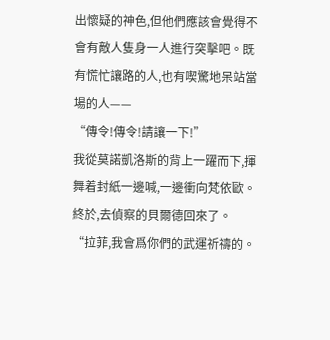出懷疑的神色,但他們應該會覺得不會有敵人隻身一人進行突擊吧。既有慌忙讓路的人,也有喫驚地呆站當場的人——
“傳令!傳令!請讓一下!”
我從莫諾凱洛斯的背上一躍而下,揮舞着封紙一邊喊,一邊衝向梵依歐。
終於,去偵察的貝爾德回來了。
“拉菲,我會爲你們的武運祈禱的。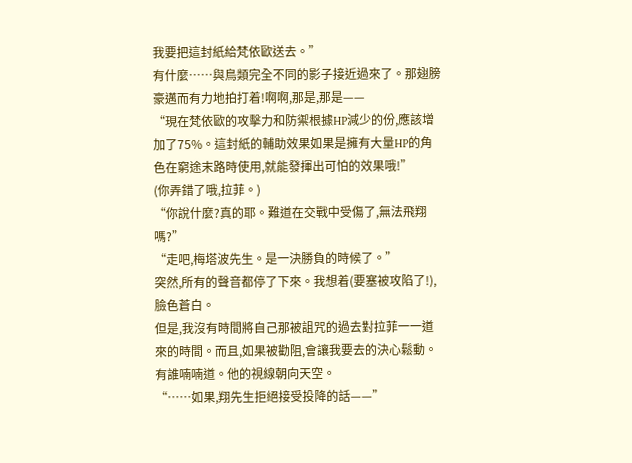我要把這封紙給梵依歐送去。”
有什麼……與鳥類完全不同的影子接近過來了。那翅膀豪邁而有力地拍打着!啊啊,那是,那是——
“現在梵依歐的攻擊力和防禦根據HP減少的份,應該增加了75%。這封紙的輔助效果如果是擁有大量HP的角色在窮途末路時使用,就能發揮出可怕的效果哦!”
(你弄錯了哦,拉菲。)
“你說什麼?真的耶。難道在交戰中受傷了,無法飛翔嗎?”
“走吧,梅塔波先生。是一決勝負的時候了。”
突然,所有的聲音都停了下來。我想着(要塞被攻陷了!),臉色蒼白。
但是,我沒有時間將自己那被詛咒的過去對拉菲一一道來的時間。而且,如果被勸阻,會讓我要去的決心鬆動。
有誰喃喃道。他的視線朝向天空。
“……如果,翔先生拒絕接受投降的話——”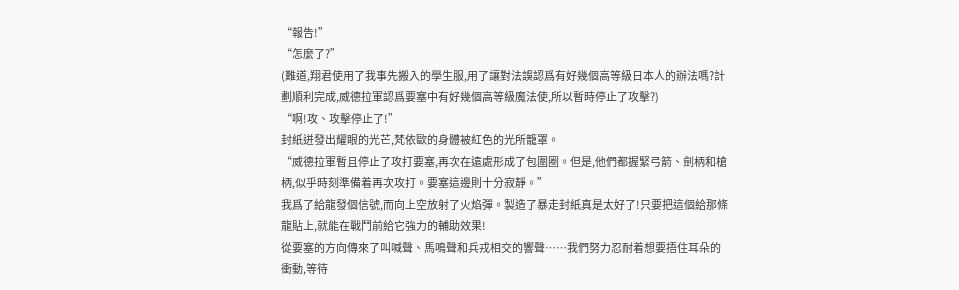“報告!”
“怎麼了?”
(難道,翔君使用了我事先搬入的學生服,用了讓對法誤認爲有好幾個高等級日本人的辦法嗎?計劃順利完成,威德拉軍認爲要塞中有好幾個高等級魔法使,所以暫時停止了攻擊?)
“啊!攻、攻擊停止了!”
封紙迸發出耀眼的光芒,梵依歐的身體被紅色的光所籠罩。
“威德拉軍暫且停止了攻打要塞,再次在遠處形成了包圍圈。但是,他們都握緊弓箭、劍柄和槍柄,似乎時刻準備着再次攻打。要塞這邊則十分寂靜。”
我爲了給龍發個信號,而向上空放射了火焰彈。製造了暴走封紙真是太好了!只要把這個給那條龍貼上,就能在戰鬥前給它強力的輔助效果!
從要塞的方向傳來了叫喊聲、馬鳴聲和兵戎相交的響聲……我們努力忍耐着想要捂住耳朵的衝動,等待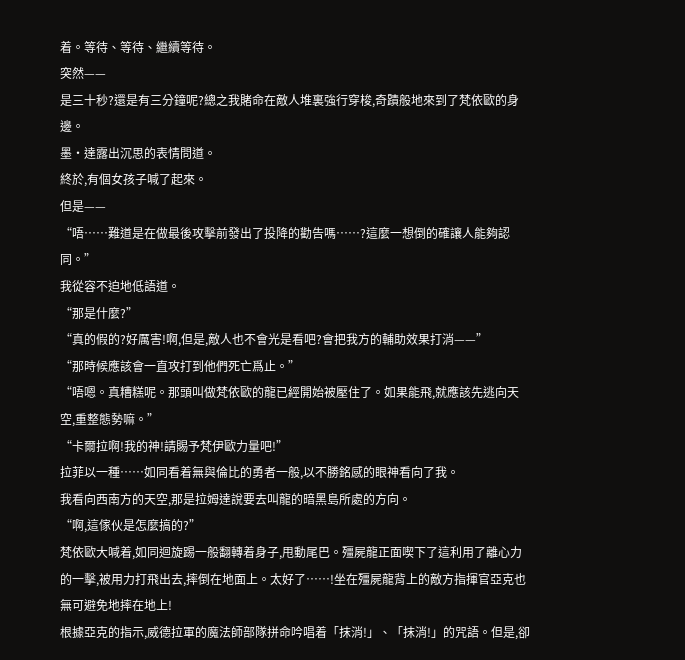着。等待、等待、繼續等待。
突然——
是三十秒?還是有三分鐘呢?總之我賭命在敵人堆裏強行穿梭,奇蹟般地來到了梵依歐的身邊。
墨·達露出沉思的表情問道。
終於,有個女孩子喊了起來。
但是——
“唔……難道是在做最後攻擊前發出了投降的勸告嗎……?這麼一想倒的確讓人能夠認同。”
我從容不迫地低語道。
“那是什麼?”
“真的假的?好厲害!啊,但是,敵人也不會光是看吧?會把我方的輔助效果打消——”
“那時候應該會一直攻打到他們死亡爲止。”
“唔嗯。真糟糕呢。那頭叫做梵依歐的龍已經開始被壓住了。如果能飛,就應該先逃向天空,重整態勢嘛。”
“卡爾拉啊!我的神!請賜予梵伊歐力量吧!”
拉菲以一種……如同看着無與倫比的勇者一般,以不勝銘感的眼神看向了我。
我看向西南方的天空,那是拉姆達說要去叫龍的暗黑島所處的方向。
“啊,這傢伙是怎麼搞的?”
梵依歐大喊着,如同迴旋踢一般翻轉着身子,甩動尾巴。殭屍龍正面喫下了這利用了離心力的一擊,被用力打飛出去,摔倒在地面上。太好了……!坐在殭屍龍背上的敵方指揮官亞克也無可避免地摔在地上!
根據亞克的指示,威德拉軍的魔法師部隊拼命吟唱着「抹消!」、「抹消!」的咒語。但是,卻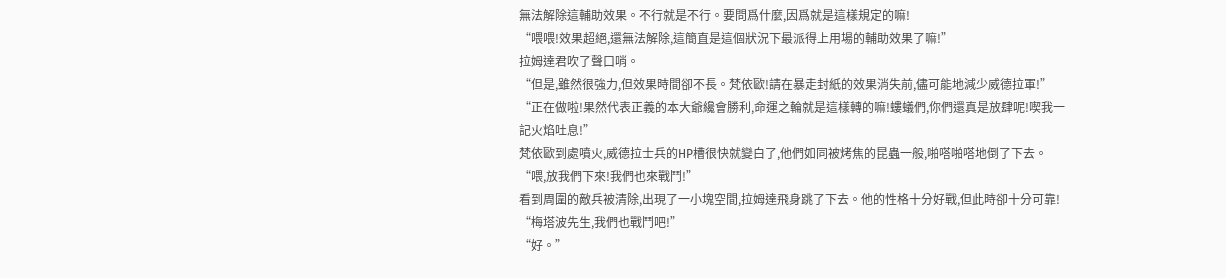無法解除這輔助效果。不行就是不行。要問爲什麼,因爲就是這樣規定的嘛!
“喂喂!效果超絕,還無法解除,這簡直是這個狀況下最派得上用場的輔助效果了嘛!”
拉姆達君吹了聲口哨。
“但是,雖然很強力,但效果時間卻不長。梵依歐!請在暴走封紙的效果消失前,儘可能地減少威德拉軍!”
“正在做啦!果然代表正義的本大爺纔會勝利,命運之輪就是這樣轉的嘛!螻蟻們,你們還真是放肆呢!喫我一記火焰吐息!”
梵依歐到處噴火,威德拉士兵的HP槽很快就變白了,他們如同被烤焦的昆蟲一般,啪嗒啪嗒地倒了下去。
“喂,放我們下來!我們也來戰鬥!”
看到周圍的敵兵被清除,出現了一小塊空間,拉姆達飛身跳了下去。他的性格十分好戰,但此時卻十分可靠!
“梅塔波先生,我們也戰鬥吧!”
“好。”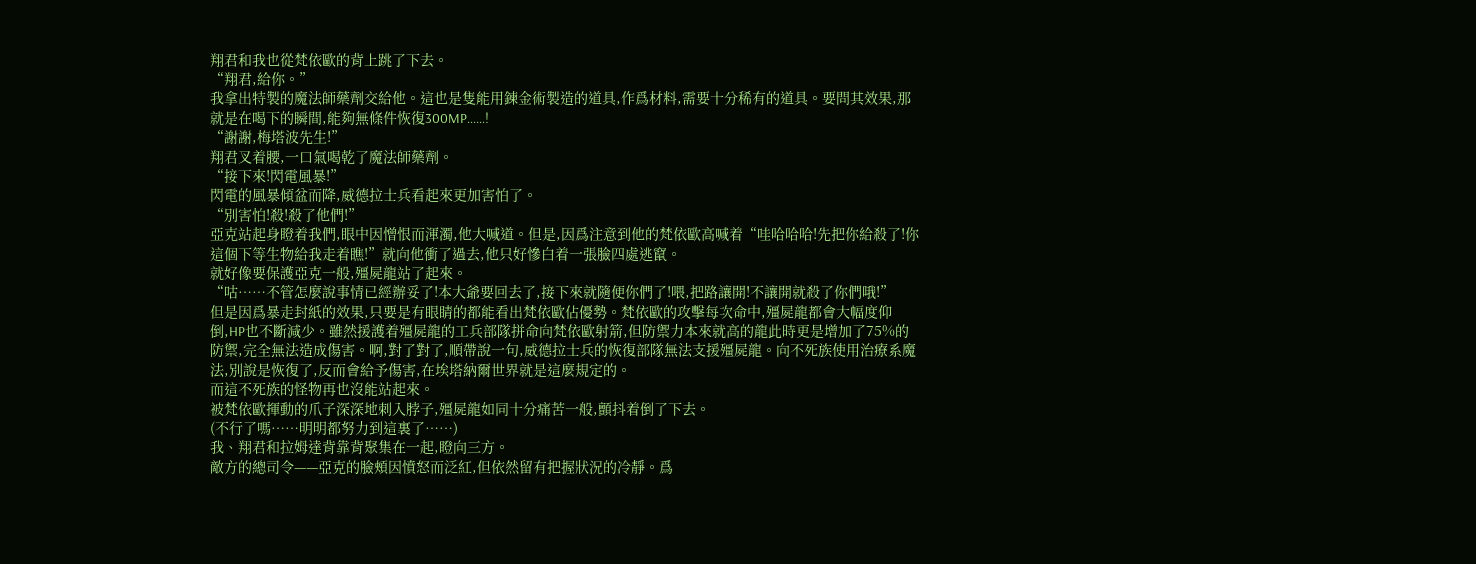翔君和我也從梵依歐的背上跳了下去。
“翔君,給你。”
我拿出特製的魔法師藥劑交給他。這也是隻能用鍊金術製造的道具,作爲材料,需要十分稀有的道具。要問其效果,那就是在喝下的瞬間,能夠無條件恢復300MP……!
“謝謝,梅塔波先生!”
翔君叉着腰,一口氣喝乾了魔法師藥劑。
“接下來!閃電風暴!”
閃電的風暴傾盆而降,威德拉士兵看起來更加害怕了。
“別害怕!殺!殺了他們!”
亞克站起身瞪着我們,眼中因憎恨而渾濁,他大喊道。但是,因爲注意到他的梵依歐高喊着“哇哈哈哈!先把你給殺了!你這個下等生物給我走着瞧!”就向他衝了過去,他只好慘白着一張臉四處逃竄。
就好像要保護亞克一般,殭屍龍站了起來。
“咕……不管怎麼說事情已經辦妥了!本大爺要回去了,接下來就隨便你們了!喂,把路讓開!不讓開就殺了你們哦!”
但是因爲暴走封紙的效果,只要是有眼睛的都能看出梵依歐佔優勢。梵依歐的攻擊每次命中,殭屍龍都會大幅度仰倒,HP也不斷減少。雖然援護着殭屍龍的工兵部隊拼命向梵依歐射箭,但防禦力本來就高的龍此時更是增加了75%的防禦,完全無法造成傷害。啊,對了對了,順帶說一句,威德拉士兵的恢復部隊無法支援殭屍龍。向不死族使用治療系魔法,別說是恢復了,反而會給予傷害,在埃塔納爾世界就是這麼規定的。
而這不死族的怪物再也沒能站起來。
被梵依歐揮動的爪子深深地刺入脖子,殭屍龍如同十分痛苦一般,顫抖着倒了下去。
(不行了嗎……明明都努力到這裏了……)
我、翔君和拉姆達背靠背聚集在一起,瞪向三方。
敵方的總司令——亞克的臉頰因憤怒而泛紅,但依然留有把握狀況的冷靜。爲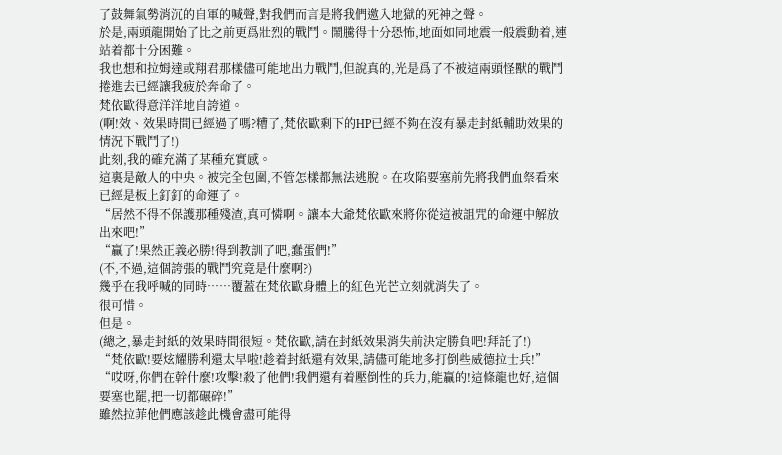了鼓舞氣勢消沉的自軍的喊聲,對我們而言是將我們邀入地獄的死神之聲。
於是,兩頭龍開始了比之前更爲壯烈的戰鬥。鬧騰得十分恐怖,地面如同地震一般震動着,連站着都十分困難。
我也想和拉姆達或翔君那樣儘可能地出力戰鬥,但說真的,光是爲了不被這兩頭怪獸的戰鬥捲進去已經讓我疲於奔命了。
梵依歐得意洋洋地自誇道。
(啊!效、效果時間已經過了嗎?糟了,梵依歐剩下的HP已經不夠在沒有暴走封紙輔助效果的情況下戰鬥了!)
此刻,我的確充滿了某種充實感。
這裏是敵人的中央。被完全包圍,不管怎樣都無法逃脫。在攻陷要塞前先將我們血祭看來已經是板上釘釘的命運了。
“居然不得不保護那種殘渣,真可憐啊。讓本大爺梵依歐來將你從這被詛咒的命運中解放出來吧!”
“贏了!果然正義必勝!得到教訓了吧,蠢蛋們!”
(不,不過,這個誇張的戰鬥究竟是什麼啊?)
幾乎在我呼喊的同時……覆蓋在梵依歐身體上的紅色光芒立刻就消失了。
很可惜。
但是。
(總之,暴走封紙的效果時間很短。梵依歐,請在封紙效果消失前決定勝負吧!拜託了!)
“梵依歐!要炫耀勝利還太早啦!趁着封紙還有效果,請儘可能地多打倒些威德拉士兵!”
“哎呀,你們在幹什麼!攻擊!殺了他們!我們還有着壓倒性的兵力,能贏的!這條龍也好,這個要塞也罷,把一切都碾碎!”
雖然拉菲他們應該趁此機會盡可能得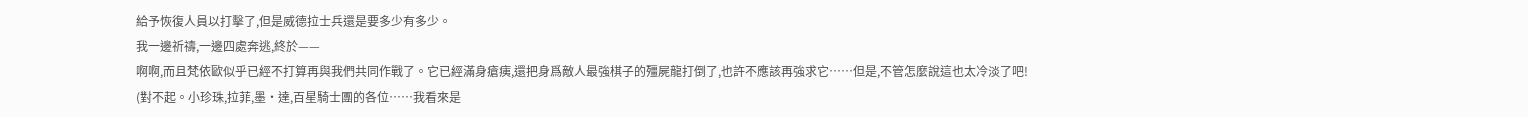給予恢復人員以打擊了,但是威德拉士兵還是要多少有多少。
我一邊祈禱,一邊四處奔逃,終於——
啊啊,而且梵依歐似乎已經不打算再與我們共同作戰了。它已經滿身瘡痍,還把身爲敵人最強棋子的殭屍龍打倒了,也許不應該再強求它……但是,不管怎麼說這也太冷淡了吧!
(對不起。小珍珠,拉菲,墨·達,百星騎士團的各位……我看來是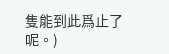隻能到此爲止了呢。)